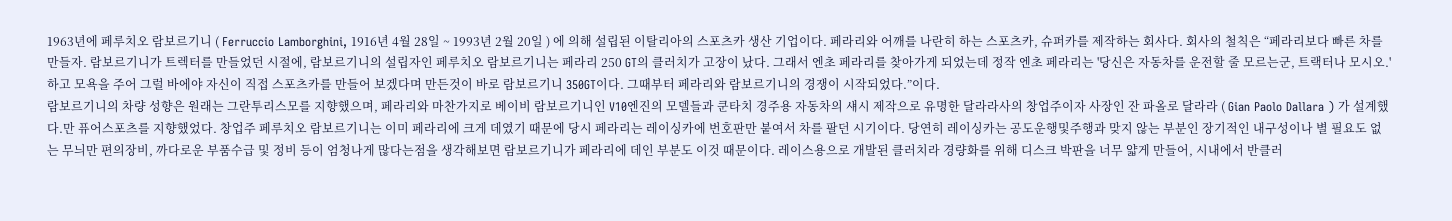1963년에 페루치오 람보르기니 ( Ferruccio Lamborghini, 1916년 4월 28일 ~ 1993년 2월 20일 ) 에 의해 설립된 이탈리아의 스포츠카 생산 기업이다. 페라리와 어깨를 나란히 하는 스포츠카, 슈퍼카를 제작하는 회사다. 회사의 철칙은 “페라리보다 빠른 차를 만들자. 람보르기니가 트렉터를 만들었던 시절에, 람보르기니의 설립자인 페루치오 람보르기니는 페라리 250 GT의 클러치가 고장이 났다. 그래서 엔초 페라리를 찾아가게 되었는데 정작 엔초 페라리는 '당신은 자동차를 운전할 줄 모르는군, 트랙터나 모시오.'하고 모욕을 주어 그럴 바에야 자신이 직접 스포츠카를 만들어 보겠다며 만든것이 바로 람보르기니 350GT이다. 그때부터 페라리와 람보르기니의 경쟁이 시작되었다.”이다.
람보르기니의 차량 성향은 원래는 그란투리스모를 지향했으며, 페라리와 마찬가지로 베이비 람보르기니인 V10엔진의 모델들과 쿤타치 경주용 자동차의 섀시 제작으로 유명한 달라라사의 창업주이자 사장인 잔 파올로 달라라 ( Gian Paolo Dallara ) 가 설계했다.만 퓨어스포츠를 지향했었다. 창업주 페루치오 람보르기니는 이미 페라리에 크게 데였기 때문에 당시 페라리는 레이싱카에 번호판만 붙여서 차를 팔던 시기이다. 당연히 레이싱카는 공도운행및주행과 맞지 않는 부분인 장기적인 내구성이나 별 필요도 없는 무늬만 편의장비, 까다로운 부품수급 및 정비 등이 엄청나게 많다는점을 생각해보면 람보르기니가 페라리에 데인 부분도 이것 때문이다. 레이스용으로 개발된 클러치라 경량화를 위해 디스크 박판을 너무 얇게 만들어, 시내에서 반클러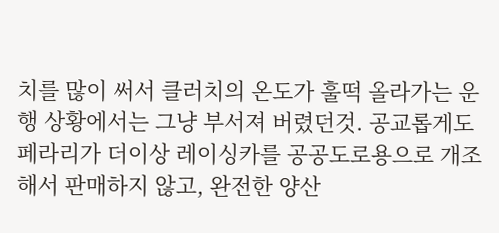치를 많이 써서 클러치의 온도가 훌떡 올라가는 운행 상황에서는 그냥 부서져 버렸던것. 공교롭게도 페라리가 더이상 레이싱카를 공공도로용으로 개조해서 판매하지 않고, 완전한 양산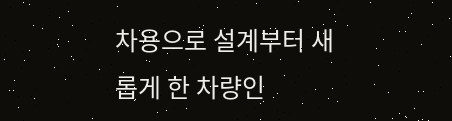차용으로 설계부터 새롭게 한 차량인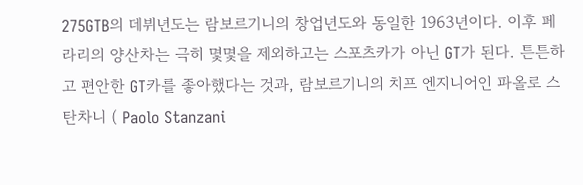275GTB의 데뷔년도는 람보르기니의 창업년도와 동일한 1963년이다. 이후 페라리의 양산차는 극히 몇몇을 제외하고는 스포츠카가 아닌 GT가 된다. 튼튼하고 편안한 GT카를 좋아했다는 것과, 람보르기니의 치프 엔지니어인 파올로 스탄차니 ( Paolo Stanzani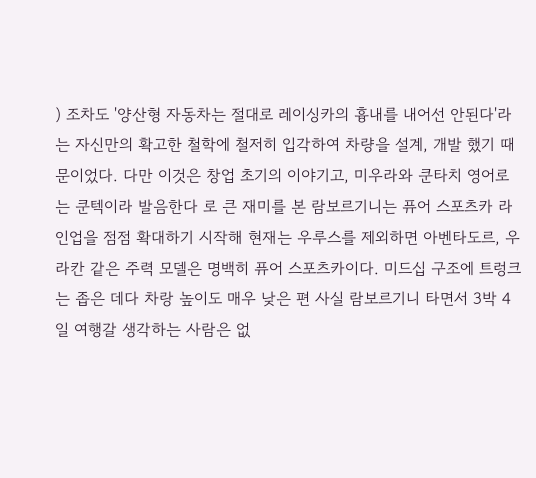) 조차도 '양산형 자동차는 절대로 레이싱카의 흉내를 내어선 안된다'라는 자신만의 확고한 철학에 철저히 입각하여 차량을 설계, 개발 했기 때문이었다. 다만 이것은 창업 초기의 이야기고, 미우라와 쿤타치 영어로는 쿤텍이라 발음한다 로 큰 재미를 본 람보르기니는 퓨어 스포츠카 라인업을 점점 확대하기 시작해 현재는 우루스를 제외하면 아벤타도르, 우라칸 같은 주력 모델은 명백히 퓨어 스포츠카이다. 미드십 구조에 트렁크는 좁은 데다 차랑 높이도 매우 낮은 편 사실 람보르기니 타면서 3박 4일 여행갈 생각하는 사람은 없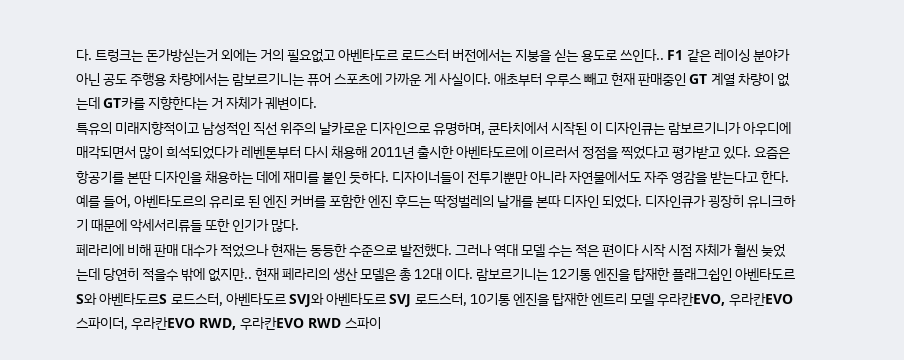다. 트렁크는 돈가방싣는거 외에는 거의 필요없고 아벤타도르 로드스터 버전에서는 지붕을 싣는 용도로 쓰인다.. F1 같은 레이싱 분야가 아닌 공도 주행용 차량에서는 람보르기니는 퓨어 스포츠에 가까운 게 사실이다. 애초부터 우루스 빼고 현재 판매중인 GT 계열 차량이 없는데 GT카를 지향한다는 거 자체가 궤변이다.
특유의 미래지향적이고 남성적인 직선 위주의 날카로운 디자인으로 유명하며, 쿤타치에서 시작된 이 디자인큐는 람보르기니가 아우디에 매각되면서 많이 희석되었다가 레벤톤부터 다시 채용해 2011년 출시한 아벤타도르에 이르러서 정점을 찍었다고 평가받고 있다. 요즘은 항공기를 본딴 디자인을 채용하는 데에 재미를 붙인 듯하다. 디자이너들이 전투기뿐만 아니라 자연물에서도 자주 영감을 받는다고 한다. 예를 들어, 아벤타도르의 유리로 된 엔진 커버를 포함한 엔진 후드는 딱정벌레의 날개를 본따 디자인 되었다. 디자인큐가 굉장히 유니크하기 때문에 악세서리류들 또한 인기가 많다.
페라리에 비해 판매 대수가 적었으나 현재는 동등한 수준으로 발전했다. 그러나 역대 모델 수는 적은 편이다 시작 시점 자체가 훨씬 늦었는데 당연히 적을수 밖에 없지만.. 현재 페라리의 생산 모델은 총 12대 이다. 람보르기니는 12기통 엔진을 탑재한 플래그쉽인 아벤타도르S와 아벤타도르S 로드스터, 아벤타도르 SVJ와 아벤타도르 SVJ 로드스터, 10기통 엔진을 탑재한 엔트리 모델 우라칸EVO, 우라칸EVO 스파이더, 우라칸EVO RWD, 우라칸EVO RWD 스파이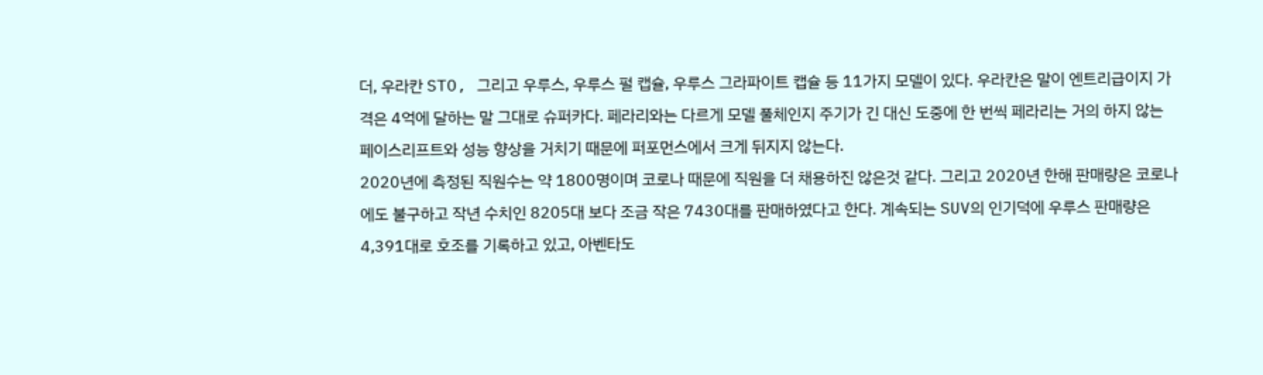더, 우라칸 STO, 그리고 우루스, 우루스 펄 캡슐, 우루스 그라파이트 캡슐 등 11가지 모델이 있다. 우라칸은 말이 엔트리급이지 가격은 4억에 달하는 말 그대로 슈퍼카다. 페라리와는 다르게 모델 풀체인지 주기가 긴 대신 도중에 한 번씩 페라리는 거의 하지 않는 페이스리프트와 성능 향상을 거치기 때문에 퍼포먼스에서 크게 뒤지지 않는다.
2020년에 측정된 직원수는 약 1800명이며 코로나 때문에 직원을 더 채용하진 않은것 같다. 그리고 2020년 한해 판매량은 코로나에도 불구하고 작년 수치인 8205대 보다 조금 작은 7430대를 판매하였다고 한다. 계속되는 SUV의 인기덕에 우루스 판매량은 4,391대로 호조를 기록하고 있고, 아벤타도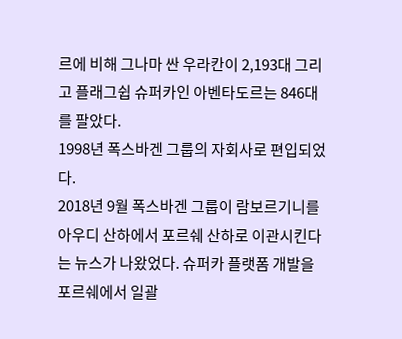르에 비해 그나마 싼 우라칸이 2,193대 그리고 플래그쉽 슈퍼카인 아벤타도르는 846대를 팔았다.
1998년 폭스바겐 그룹의 자회사로 편입되었다.
2018년 9월 폭스바겐 그룹이 람보르기니를 아우디 산하에서 포르쉐 산하로 이관시킨다는 뉴스가 나왔었다. 슈퍼카 플랫폼 개발을 포르쉐에서 일괄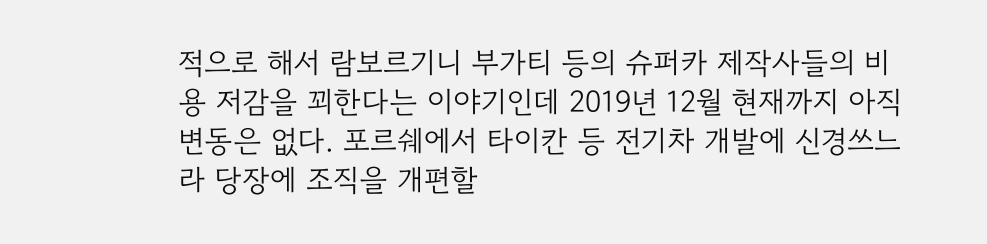적으로 해서 람보르기니 부가티 등의 슈퍼카 제작사들의 비용 저감을 꾀한다는 이야기인데 2019년 12월 현재까지 아직 변동은 없다. 포르쉐에서 타이칸 등 전기차 개발에 신경쓰느라 당장에 조직을 개편할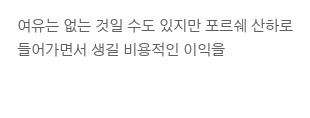여유는 없는 것일 수도 있지만 포르쉐 산하로 들어가면서 생길 비용적인 이익을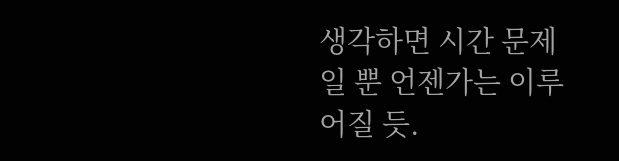생각하면 시간 문제일 뿐 언젠가는 이루어질 듯.